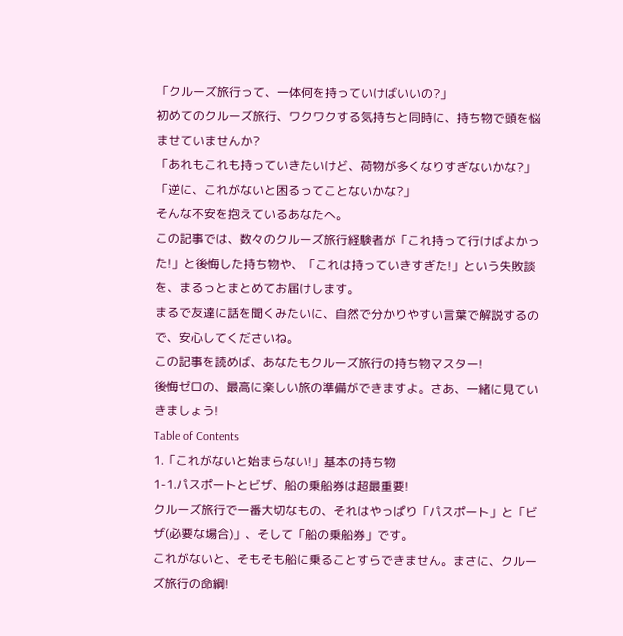「クルーズ旅行って、一体何を持っていけばいいの?」
初めてのクルーズ旅行、ワクワクする気持ちと同時に、持ち物で頭を悩ませていませんか?
「あれもこれも持っていきたいけど、荷物が多くなりすぎないかな?」
「逆に、これがないと困るってことないかな?」
そんな不安を抱えているあなたへ。
この記事では、数々のクルーズ旅行経験者が「これ持って行けばよかった!」と後悔した持ち物や、「これは持っていきすぎた!」という失敗談を、まるっとまとめてお届けします。
まるで友達に話を聞くみたいに、自然で分かりやすい言葉で解説するので、安心してくださいね。
この記事を読めば、あなたもクルーズ旅行の持ち物マスター!
後悔ゼロの、最高に楽しい旅の準備ができますよ。さあ、一緒に見ていきましょう!
Table of Contents
1.「これがないと始まらない!」基本の持ち物
1-1.パスポートとビザ、船の乗船券は超最重要!
クルーズ旅行で一番大切なもの、それはやっぱり「パスポート」と「ビザ(必要な場合)」、そして「船の乗船券」です。
これがないと、そもそも船に乗ることすらできません。まさに、クルーズ旅行の命綱!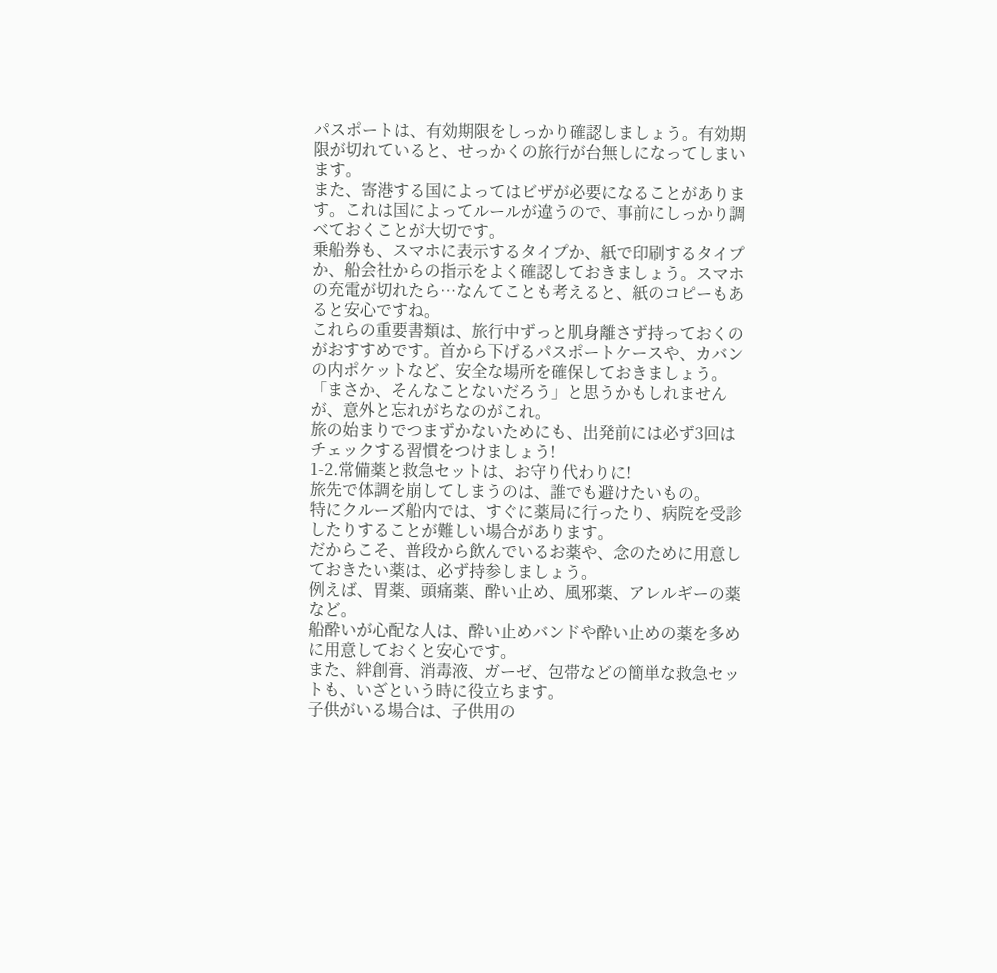パスポートは、有効期限をしっかり確認しましょう。有効期限が切れていると、せっかくの旅行が台無しになってしまいます。
また、寄港する国によってはビザが必要になることがあります。これは国によってルールが違うので、事前にしっかり調べておくことが大切です。
乗船券も、スマホに表示するタイプか、紙で印刷するタイプか、船会社からの指示をよく確認しておきましょう。スマホの充電が切れたら…なんてことも考えると、紙のコピーもあると安心ですね。
これらの重要書類は、旅行中ずっと肌身離さず持っておくのがおすすめです。首から下げるパスポートケースや、カバンの内ポケットなど、安全な場所を確保しておきましょう。
「まさか、そんなことないだろう」と思うかもしれませんが、意外と忘れがちなのがこれ。
旅の始まりでつまずかないためにも、出発前には必ず3回はチェックする習慣をつけましょう!
1-2.常備薬と救急セットは、お守り代わりに!
旅先で体調を崩してしまうのは、誰でも避けたいもの。
特にクルーズ船内では、すぐに薬局に行ったり、病院を受診したりすることが難しい場合があります。
だからこそ、普段から飲んでいるお薬や、念のために用意しておきたい薬は、必ず持参しましょう。
例えば、胃薬、頭痛薬、酔い止め、風邪薬、アレルギーの薬など。
船酔いが心配な人は、酔い止めバンドや酔い止めの薬を多めに用意しておくと安心です。
また、絆創膏、消毒液、ガーゼ、包帯などの簡単な救急セットも、いざという時に役立ちます。
子供がいる場合は、子供用の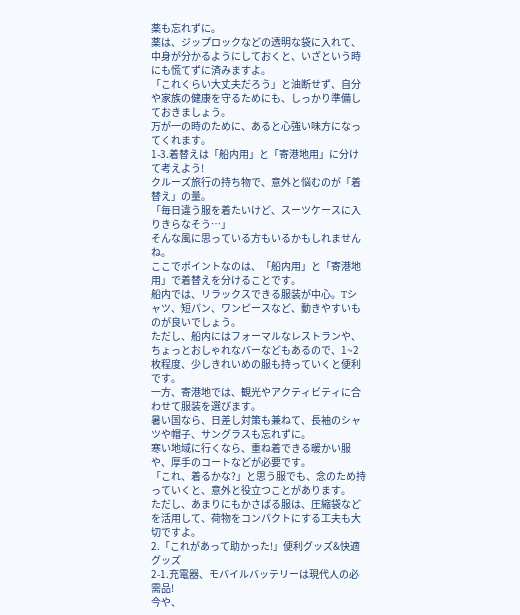薬も忘れずに。
薬は、ジップロックなどの透明な袋に入れて、中身が分かるようにしておくと、いざという時にも慌てずに済みますよ。
「これくらい大丈夫だろう」と油断せず、自分や家族の健康を守るためにも、しっかり準備しておきましょう。
万が一の時のために、あると心強い味方になってくれます。
1-3.着替えは「船内用」と「寄港地用」に分けて考えよう!
クルーズ旅行の持ち物で、意外と悩むのが「着替え」の量。
「毎日違う服を着たいけど、スーツケースに入りきらなそう…」
そんな風に思っている方もいるかもしれませんね。
ここでポイントなのは、「船内用」と「寄港地用」で着替えを分けることです。
船内では、リラックスできる服装が中心。Tシャツ、短パン、ワンピースなど、動きやすいものが良いでしょう。
ただし、船内にはフォーマルなレストランや、ちょっとおしゃれなバーなどもあるので、1~2枚程度、少しきれいめの服も持っていくと便利です。
一方、寄港地では、観光やアクティビティに合わせて服装を選びます。
暑い国なら、日差し対策も兼ねて、長袖のシャツや帽子、サングラスも忘れずに。
寒い地域に行くなら、重ね着できる暖かい服や、厚手のコートなどが必要です。
「これ、着るかな?」と思う服でも、念のため持っていくと、意外と役立つことがあります。
ただし、あまりにもかさばる服は、圧縮袋などを活用して、荷物をコンパクトにする工夫も大切ですよ。
2.「これがあって助かった!」便利グッズ&快適グッズ
2-1.充電器、モバイルバッテリーは現代人の必需品!
今や、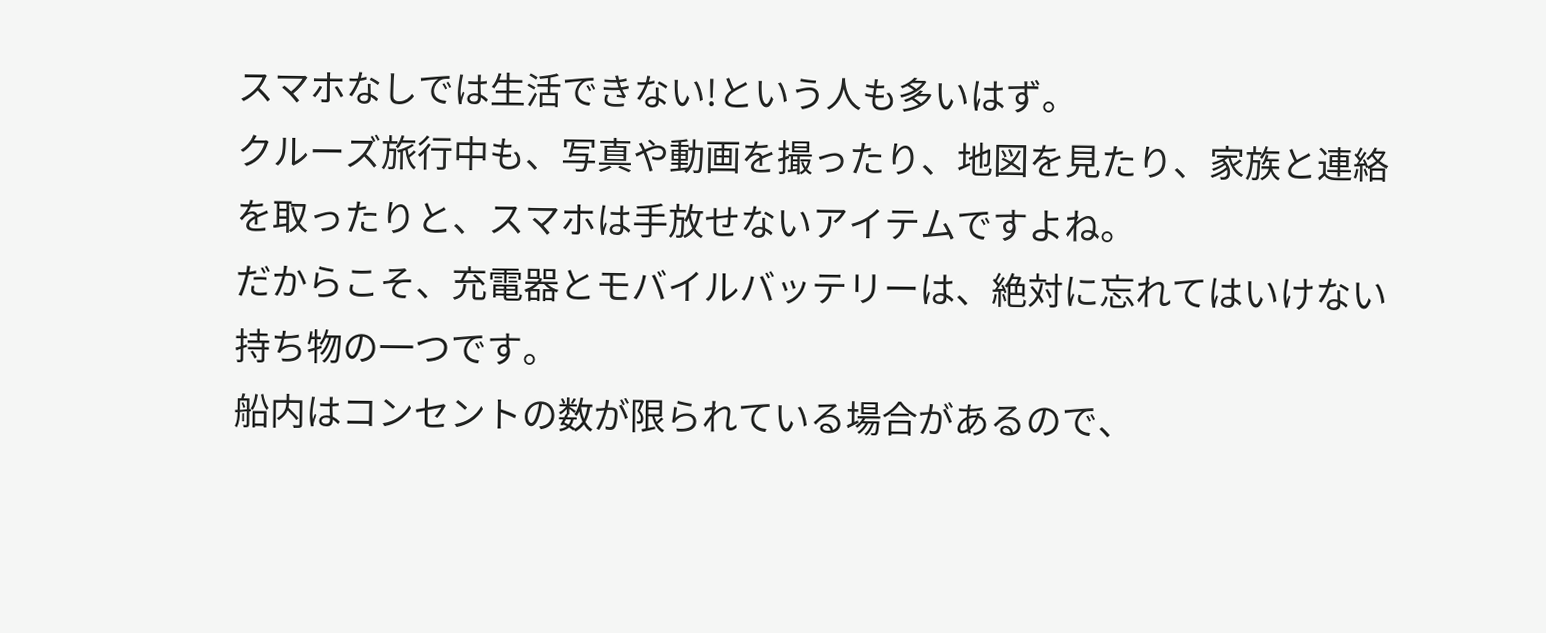スマホなしでは生活できない!という人も多いはず。
クルーズ旅行中も、写真や動画を撮ったり、地図を見たり、家族と連絡を取ったりと、スマホは手放せないアイテムですよね。
だからこそ、充電器とモバイルバッテリーは、絶対に忘れてはいけない持ち物の一つです。
船内はコンセントの数が限られている場合があるので、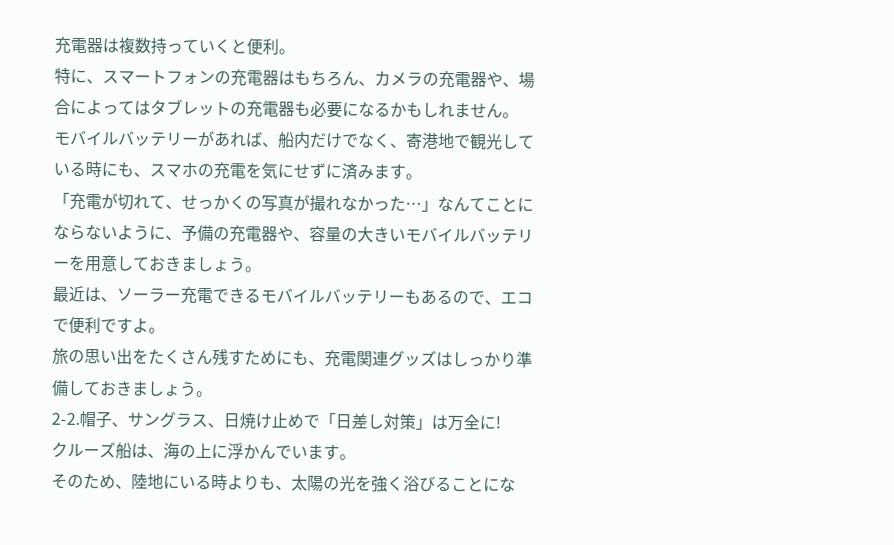充電器は複数持っていくと便利。
特に、スマートフォンの充電器はもちろん、カメラの充電器や、場合によってはタブレットの充電器も必要になるかもしれません。
モバイルバッテリーがあれば、船内だけでなく、寄港地で観光している時にも、スマホの充電を気にせずに済みます。
「充電が切れて、せっかくの写真が撮れなかった…」なんてことにならないように、予備の充電器や、容量の大きいモバイルバッテリーを用意しておきましょう。
最近は、ソーラー充電できるモバイルバッテリーもあるので、エコで便利ですよ。
旅の思い出をたくさん残すためにも、充電関連グッズはしっかり準備しておきましょう。
2-2.帽子、サングラス、日焼け止めで「日差し対策」は万全に!
クルーズ船は、海の上に浮かんでいます。
そのため、陸地にいる時よりも、太陽の光を強く浴びることにな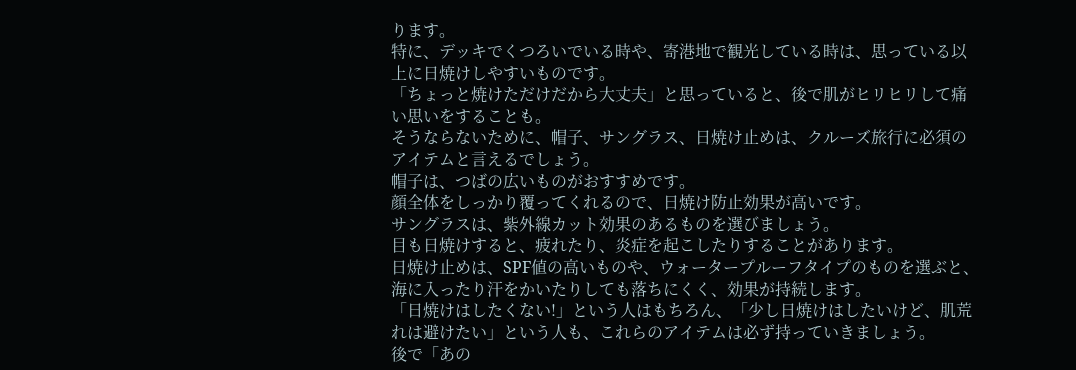ります。
特に、デッキでくつろいでいる時や、寄港地で観光している時は、思っている以上に日焼けしやすいものです。
「ちょっと焼けただけだから大丈夫」と思っていると、後で肌がヒリヒリして痛い思いをすることも。
そうならないために、帽子、サングラス、日焼け止めは、クルーズ旅行に必須のアイテムと言えるでしょう。
帽子は、つばの広いものがおすすめです。
顔全体をしっかり覆ってくれるので、日焼け防止効果が高いです。
サングラスは、紫外線カット効果のあるものを選びましょう。
目も日焼けすると、疲れたり、炎症を起こしたりすることがあります。
日焼け止めは、SPF値の高いものや、ウォータープルーフタイプのものを選ぶと、海に入ったり汗をかいたりしても落ちにくく、効果が持続します。
「日焼けはしたくない!」という人はもちろん、「少し日焼けはしたいけど、肌荒れは避けたい」という人も、これらのアイテムは必ず持っていきましょう。
後で「あの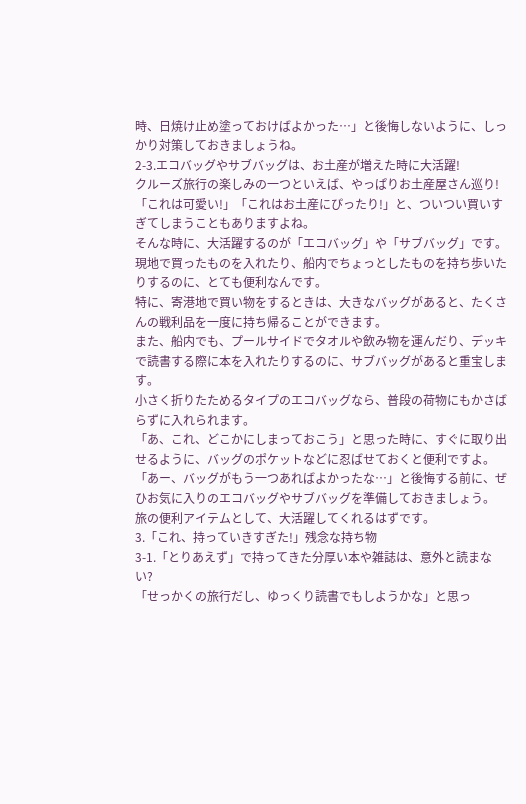時、日焼け止め塗っておけばよかった…」と後悔しないように、しっかり対策しておきましょうね。
2-3.エコバッグやサブバッグは、お土産が増えた時に大活躍!
クルーズ旅行の楽しみの一つといえば、やっぱりお土産屋さん巡り!
「これは可愛い!」「これはお土産にぴったり!」と、ついつい買いすぎてしまうこともありますよね。
そんな時に、大活躍するのが「エコバッグ」や「サブバッグ」です。
現地で買ったものを入れたり、船内でちょっとしたものを持ち歩いたりするのに、とても便利なんです。
特に、寄港地で買い物をするときは、大きなバッグがあると、たくさんの戦利品を一度に持ち帰ることができます。
また、船内でも、プールサイドでタオルや飲み物を運んだり、デッキで読書する際に本を入れたりするのに、サブバッグがあると重宝します。
小さく折りたためるタイプのエコバッグなら、普段の荷物にもかさばらずに入れられます。
「あ、これ、どこかにしまっておこう」と思った時に、すぐに取り出せるように、バッグのポケットなどに忍ばせておくと便利ですよ。
「あー、バッグがもう一つあればよかったな…」と後悔する前に、ぜひお気に入りのエコバッグやサブバッグを準備しておきましょう。
旅の便利アイテムとして、大活躍してくれるはずです。
3.「これ、持っていきすぎた!」残念な持ち物
3-1.「とりあえず」で持ってきた分厚い本や雑誌は、意外と読まない?
「せっかくの旅行だし、ゆっくり読書でもしようかな」と思っ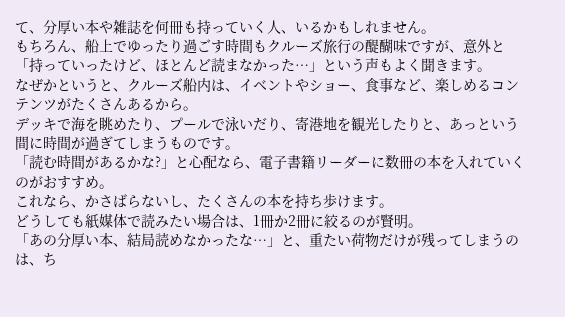て、分厚い本や雑誌を何冊も持っていく人、いるかもしれません。
もちろん、船上でゆったり過ごす時間もクルーズ旅行の醍醐味ですが、意外と「持っていったけど、ほとんど読まなかった…」という声もよく聞きます。
なぜかというと、クルーズ船内は、イベントやショー、食事など、楽しめるコンテンツがたくさんあるから。
デッキで海を眺めたり、プールで泳いだり、寄港地を観光したりと、あっという間に時間が過ぎてしまうものです。
「読む時間があるかな?」と心配なら、電子書籍リーダーに数冊の本を入れていくのがおすすめ。
これなら、かさばらないし、たくさんの本を持ち歩けます。
どうしても紙媒体で読みたい場合は、1冊か2冊に絞るのが賢明。
「あの分厚い本、結局読めなかったな…」と、重たい荷物だけが残ってしまうのは、ち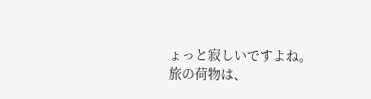ょっと寂しいですよね。
旅の荷物は、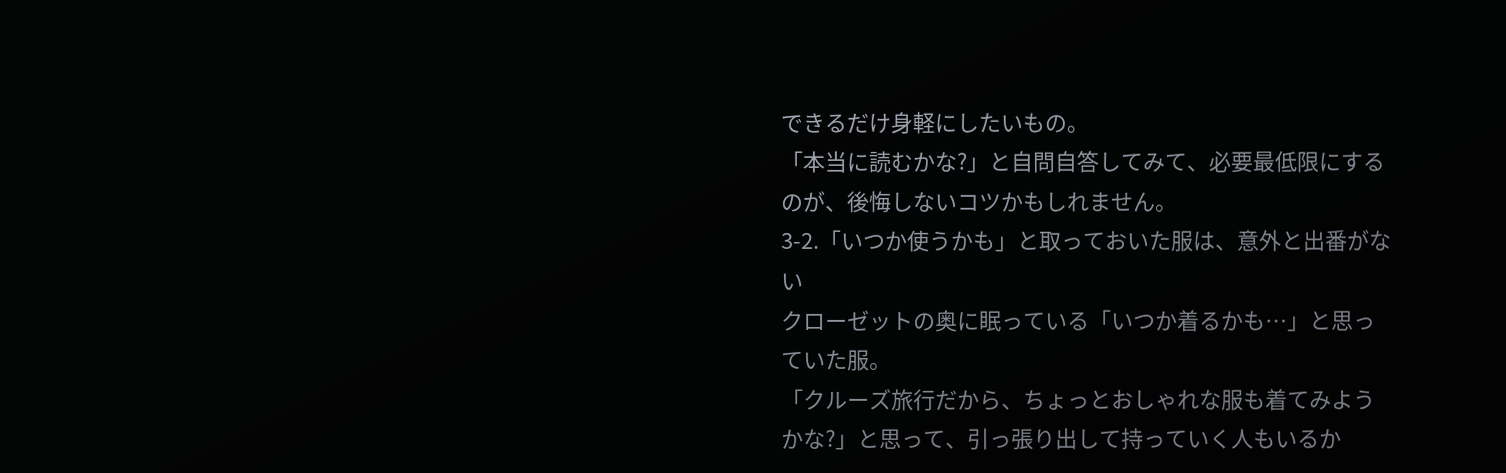できるだけ身軽にしたいもの。
「本当に読むかな?」と自問自答してみて、必要最低限にするのが、後悔しないコツかもしれません。
3-2.「いつか使うかも」と取っておいた服は、意外と出番がない
クローゼットの奥に眠っている「いつか着るかも…」と思っていた服。
「クルーズ旅行だから、ちょっとおしゃれな服も着てみようかな?」と思って、引っ張り出して持っていく人もいるか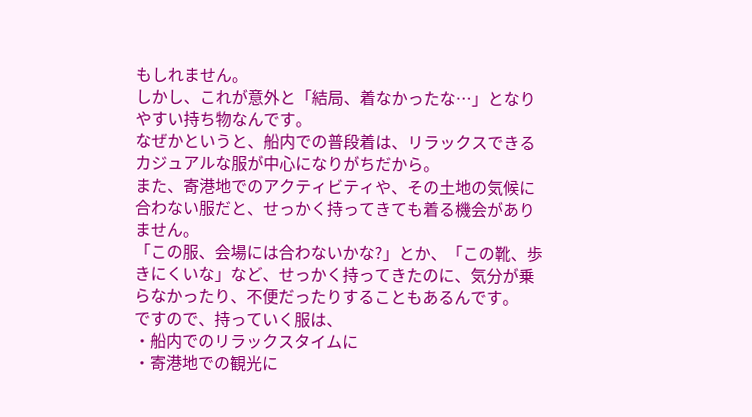もしれません。
しかし、これが意外と「結局、着なかったな…」となりやすい持ち物なんです。
なぜかというと、船内での普段着は、リラックスできるカジュアルな服が中心になりがちだから。
また、寄港地でのアクティビティや、その土地の気候に合わない服だと、せっかく持ってきても着る機会がありません。
「この服、会場には合わないかな?」とか、「この靴、歩きにくいな」など、せっかく持ってきたのに、気分が乗らなかったり、不便だったりすることもあるんです。
ですので、持っていく服は、
・船内でのリラックスタイムに
・寄港地での観光に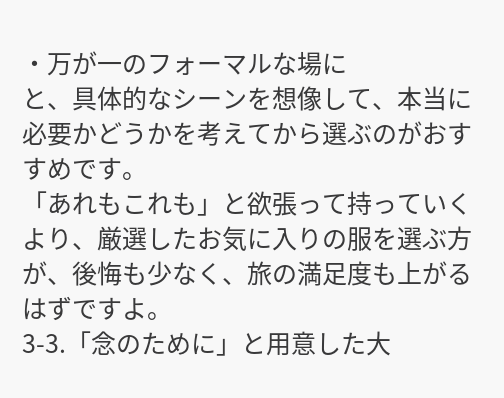・万が一のフォーマルな場に
と、具体的なシーンを想像して、本当に必要かどうかを考えてから選ぶのがおすすめです。
「あれもこれも」と欲張って持っていくより、厳選したお気に入りの服を選ぶ方が、後悔も少なく、旅の満足度も上がるはずですよ。
3-3.「念のために」と用意した大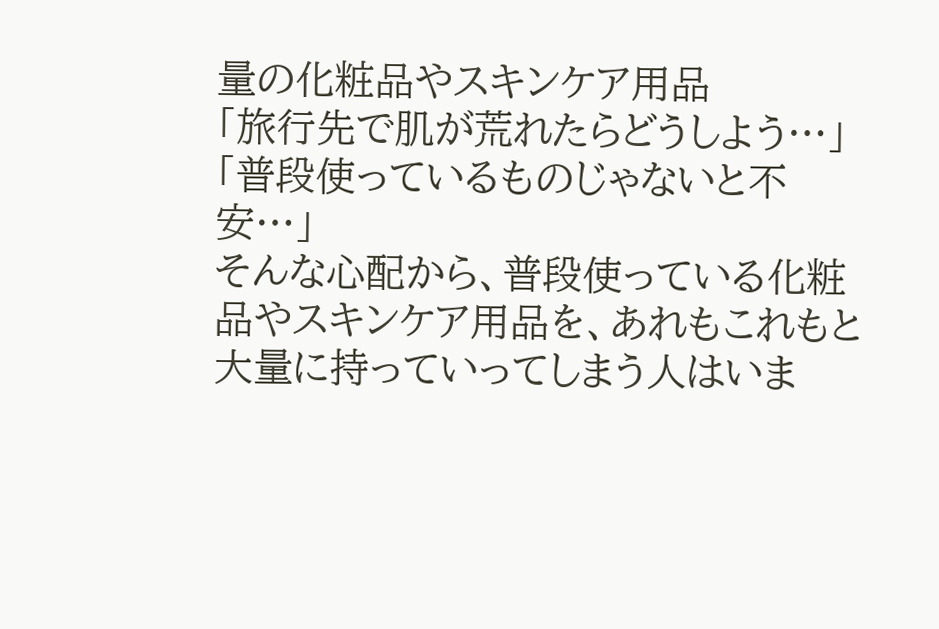量の化粧品やスキンケア用品
「旅行先で肌が荒れたらどうしよう…」
「普段使っているものじゃないと不安…」
そんな心配から、普段使っている化粧品やスキンケア用品を、あれもこれもと大量に持っていってしまう人はいま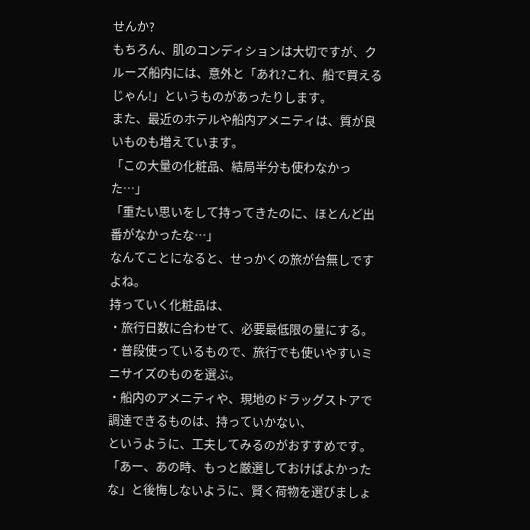せんか?
もちろん、肌のコンディションは大切ですが、クルーズ船内には、意外と「あれ?これ、船で買えるじゃん!」というものがあったりします。
また、最近のホテルや船内アメニティは、質が良いものも増えています。
「この大量の化粧品、結局半分も使わなかった…」
「重たい思いをして持ってきたのに、ほとんど出番がなかったな…」
なんてことになると、せっかくの旅が台無しですよね。
持っていく化粧品は、
・旅行日数に合わせて、必要最低限の量にする。
・普段使っているもので、旅行でも使いやすいミニサイズのものを選ぶ。
・船内のアメニティや、現地のドラッグストアで調達できるものは、持っていかない、
というように、工夫してみるのがおすすめです。
「あー、あの時、もっと厳選しておけばよかったな」と後悔しないように、賢く荷物を選びましょ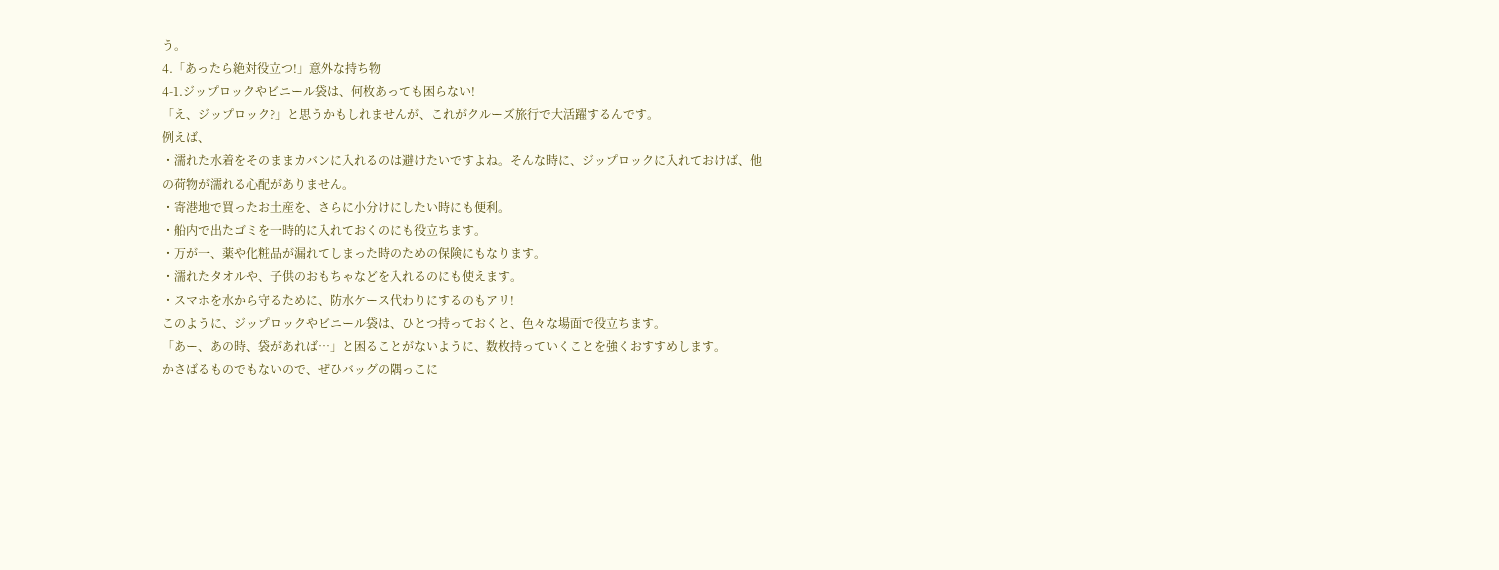う。
4.「あったら絶対役立つ!」意外な持ち物
4-1.ジップロックやビニール袋は、何枚あっても困らない!
「え、ジップロック?」と思うかもしれませんが、これがクルーズ旅行で大活躍するんです。
例えば、
・濡れた水着をそのままカバンに入れるのは避けたいですよね。そんな時に、ジップロックに入れておけば、他の荷物が濡れる心配がありません。
・寄港地で買ったお土産を、さらに小分けにしたい時にも便利。
・船内で出たゴミを一時的に入れておくのにも役立ちます。
・万が一、薬や化粧品が漏れてしまった時のための保険にもなります。
・濡れたタオルや、子供のおもちゃなどを入れるのにも使えます。
・スマホを水から守るために、防水ケース代わりにするのもアリ!
このように、ジップロックやビニール袋は、ひとつ持っておくと、色々な場面で役立ちます。
「あー、あの時、袋があれば…」と困ることがないように、数枚持っていくことを強くおすすめします。
かさばるものでもないので、ぜひバッグの隅っこに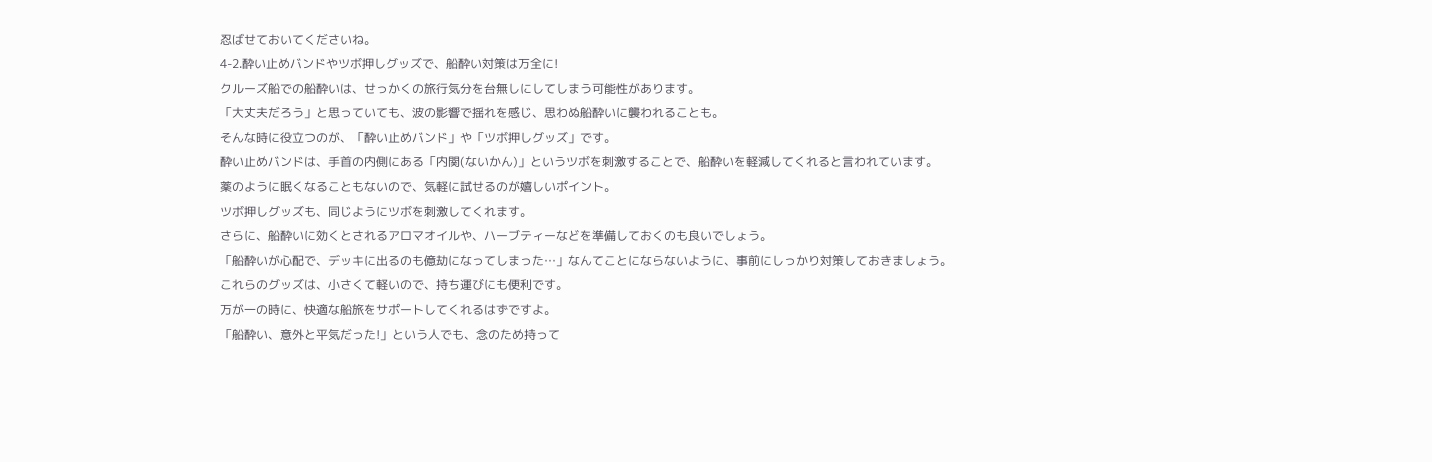忍ばせておいてくださいね。
4-2.酔い止めバンドやツボ押しグッズで、船酔い対策は万全に!
クルーズ船での船酔いは、せっかくの旅行気分を台無しにしてしまう可能性があります。
「大丈夫だろう」と思っていても、波の影響で揺れを感じ、思わぬ船酔いに襲われることも。
そんな時に役立つのが、「酔い止めバンド」や「ツボ押しグッズ」です。
酔い止めバンドは、手首の内側にある「内関(ないかん)」というツボを刺激することで、船酔いを軽減してくれると言われています。
薬のように眠くなることもないので、気軽に試せるのが嬉しいポイント。
ツボ押しグッズも、同じようにツボを刺激してくれます。
さらに、船酔いに効くとされるアロマオイルや、ハーブティーなどを準備しておくのも良いでしょう。
「船酔いが心配で、デッキに出るのも億劫になってしまった…」なんてことにならないように、事前にしっかり対策しておきましょう。
これらのグッズは、小さくて軽いので、持ち運びにも便利です。
万が一の時に、快適な船旅をサポートしてくれるはずですよ。
「船酔い、意外と平気だった!」という人でも、念のため持って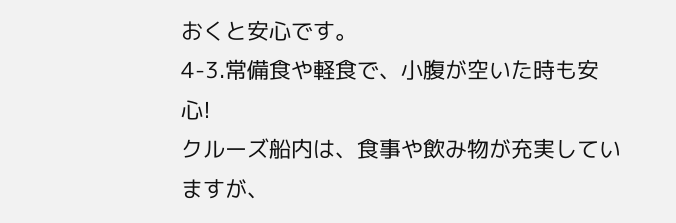おくと安心です。
4-3.常備食や軽食で、小腹が空いた時も安心!
クルーズ船内は、食事や飲み物が充実していますが、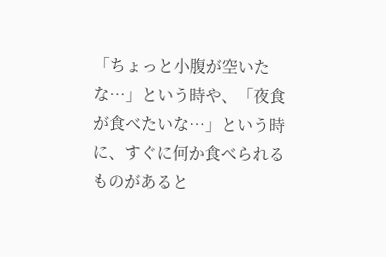「ちょっと小腹が空いたな…」という時や、「夜食が食べたいな…」という時に、すぐに何か食べられるものがあると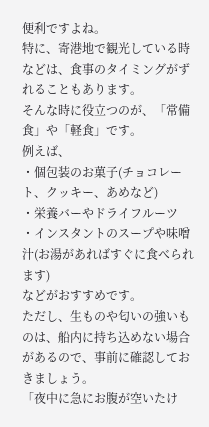便利ですよね。
特に、寄港地で観光している時などは、食事のタイミングがずれることもあります。
そんな時に役立つのが、「常備食」や「軽食」です。
例えば、
・個包装のお菓子(チョコレート、クッキー、あめなど)
・栄養バーやドライフルーツ
・インスタントのスープや味噌汁(お湯があればすぐに食べられます)
などがおすすめです。
ただし、生ものや匂いの強いものは、船内に持ち込めない場合があるので、事前に確認しておきましょう。
「夜中に急にお腹が空いたけ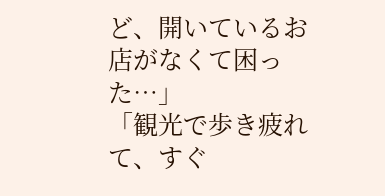ど、開いているお店がなくて困った…」
「観光で歩き疲れて、すぐ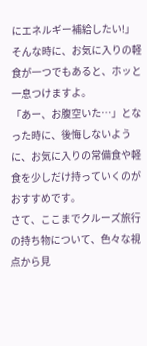にエネルギー補給したい!」
そんな時に、お気に入りの軽食が一つでもあると、ホッと一息つけますよ。
「あー、お腹空いた…」となった時に、後悔しないように、お気に入りの常備食や軽食を少しだけ持っていくのがおすすめです。
さて、ここまでクルーズ旅行の持ち物について、色々な視点から見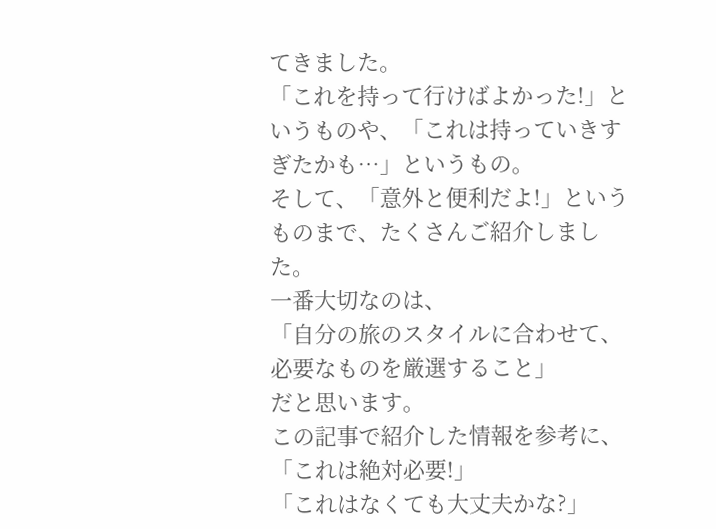てきました。
「これを持って行けばよかった!」というものや、「これは持っていきすぎたかも…」というもの。
そして、「意外と便利だよ!」というものまで、たくさんご紹介しました。
一番大切なのは、
「自分の旅のスタイルに合わせて、必要なものを厳選すること」
だと思います。
この記事で紹介した情報を参考に、
「これは絶対必要!」
「これはなくても大丈夫かな?」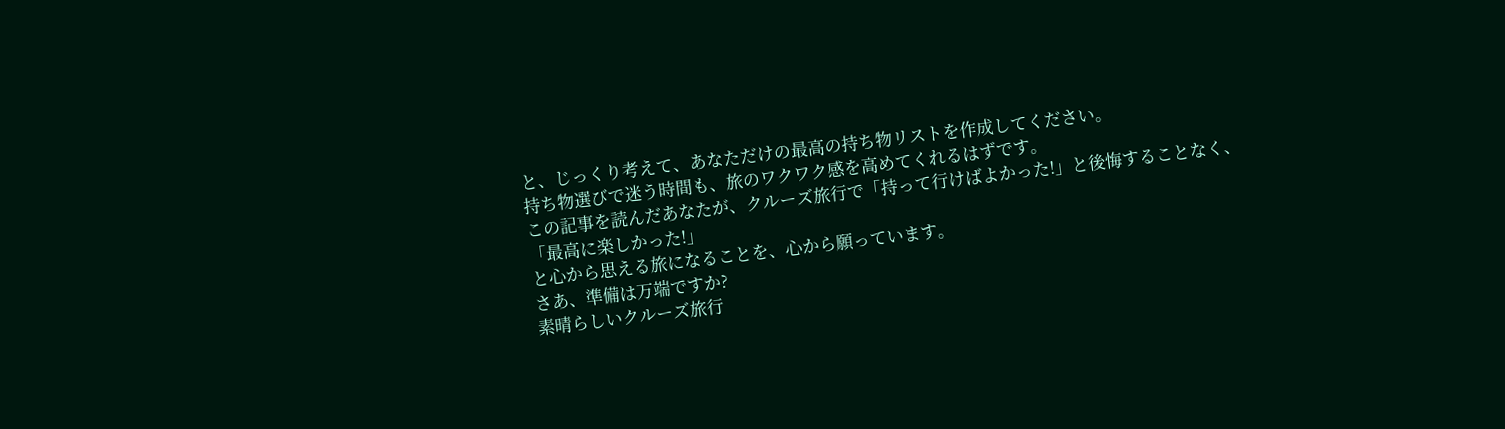と、じっくり考えて、あなただけの最高の持ち物リストを作成してください。
持ち物選びで迷う時間も、旅のワクワク感を高めてくれるはずです。
この記事を読んだあなたが、クルーズ旅行で「持って行けばよかった!」と後悔することなく、
「最高に楽しかった!」
と心から思える旅になることを、心から願っています。
さあ、準備は万端ですか?
素晴らしいクルーズ旅行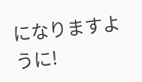になりますように!